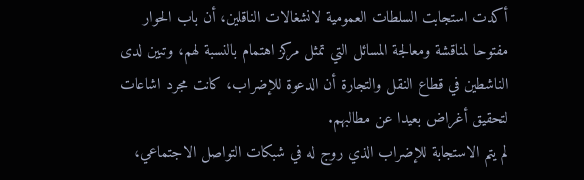أكدت استجابت السلطات العمومية لانشغالات الناقلين، أن باب الحوار مفتوحا لمناقشة ومعالجة المسائل التي تمثل مركز اهتمام بالنسبة لهم، وتبين لدى الناشطين في قطاع النقل والتجارة أن الدعوة للإضراب، كانت مجرد اشاعات لتحقيق أغراض بعيدا عن مطالبهم.
لم يتم الاستجابة للإضراب الذي روج له في شبكات التواصل الاجتماعي،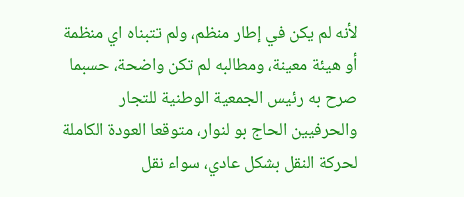لأنه لم يكن في إطار منظم، ولم تتبناه اي منظمة أو هيئة معينة، ومطالبه لم تكن واضحة، حسبما صرح به رئيس الجمعية الوطنية للتجار والحرفيين الحاج بو لنوار، متوقعا العودة الكاملة لحركة النقل بشكل عادي، سواء نقل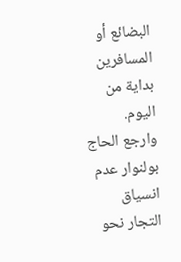البضائع أو المسافرين بداية من اليوم.
وارجع الحاج بولنوار عدم انسياق التجار نحو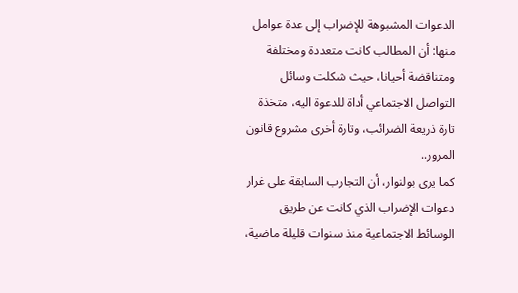الدعوات المشبوهة للإضراب إلى عدة عوامل منها: أن المطالب كانت متعددة ومختلفة ومتناقضة أحيانا، حيث شكلت وسائل التواصل الاجتماعي أداة للدعوة اليه، متخذة تارة ذريعة الضرائب، وتارة أخرى مشروع قانون المرور..
كما يرى بولنوار، أن التجارب السابقة على غرار دعوات الإضراب الذي كانت عن طريق الوسائط الاجتماعية منذ سنوات قليلة ماضية،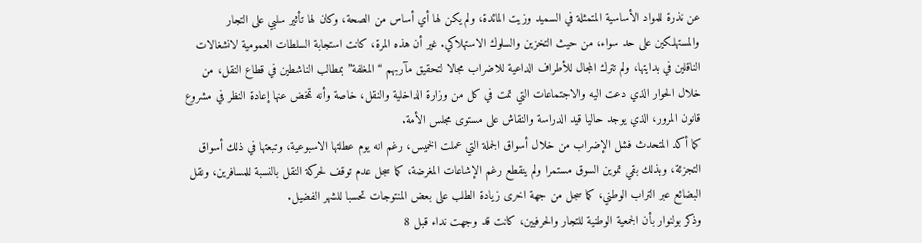عن نذرة للمواد الأساسية المتمثلة في السميد وزيت المائدة، ولم يكن لها أي أساس من الصحة، وكان لها تأثير سلبي على التجار والمستهلكين على حد سواء، من حيث التخزين والسلوك الاستهلاكي. غير أن هذه المرة، كانت استجابة السلطات العمومية لانشغالات الناقلين في بدايتها، ولم تترك المجال للأطراف الداعية للاضراب مجالا لتحقيق مآربهم “المغلفة” بمطالب الناشطين في قطاع النقل، من خلال الحوار الذي دعت اليه والاجتماعات التي تمت في كل من وزارة الداخلية والنقل، خاصة وأنه تمخض عنها إعادة النظر في مشروع قانون المرور، الذي يوجد حاليا قيد الدراسة والنقاش على مستوى مجلس الأمة.
كما أكد المتحدث فشل الإضراب من خلال أسواق الجملة التي عملت الخميس، رغم انه يوم عطلتها الاسبوعية، وتبعتها في ذلك أسواق التجزئة، وبذلك بقي تموين السوق مستمرا ولم ينقطع رغم الإشاعات المغرضة، كما سجل عدم توقف لحركة النقل بالنسبة للمسافرين، ونقل البضائع عبر التراب الوطني، كما سجل من جهة اخرى زيادة الطلب على بعض المنتوجات تحسبا للشهر الفضيل.
وذكر بولنوار بأن الجمعية الوطنية للتجار والحرفيين، كانت قد وجهت نداء قبل 8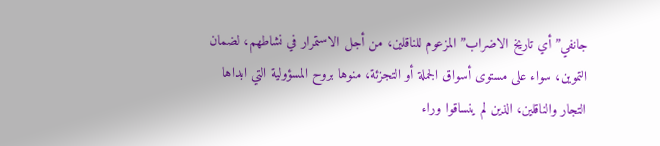جانفي” أي تاريخ الاضراب” المزعوم للناقلين، من أجل الاستمرار في نشاطهم، لضمان التموين، سواء على مستوى أسواق الجملة أو التجزئة، منوها بروح المسؤولية التي ابداها التجار والناقلين، الذين لم ينساقوا وراء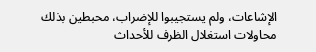الإشاعات، ولم يستجيبوا للإضراب، محبطين بذلك محاولات استغلال الظرف للأحداث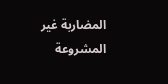المضاربة غير المشروعة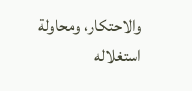والاحتكار، ومحاولة استغلاله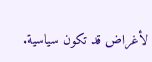لأغراض قد تكون سياسية.